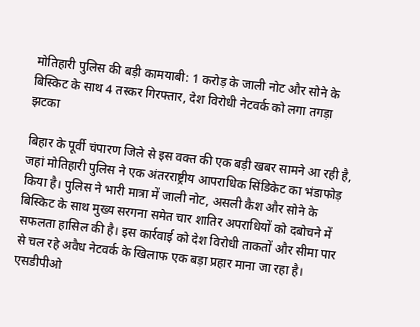मोतिहारी पुलिस की बड़ी कामयाबी: 1 करोड़ के जाली नोट और सोने के बिस्किट के साथ 4 तस्कर गिरफ्तार, देश विरोधी नेटवर्क को लगा तगड़ा झटका

बिहार के पूर्वी चंपारण जिले से इस वक्त की एक बड़ी खबर सामने आ रही है, जहां मोतिहारी पुलिस ने एक अंतरराष्ट्रीय आपराधिक सिंडिकेट का भंडाफोड़ किया है। पुलिस ने भारी मात्रा में जाली नोट, असली कैश और सोने के बिस्किट के साथ मुख्य सरगना समेत चार शातिर अपराधियों को दबोचने में सफलता हासिल की है। इस कार्रवाई को देश विरोधी ताकतों और सीमा पार से चल रहे अवैध नेटवर्क के खिलाफ एक बड़ा प्रहार माना जा रहा है।
एसडीपीओ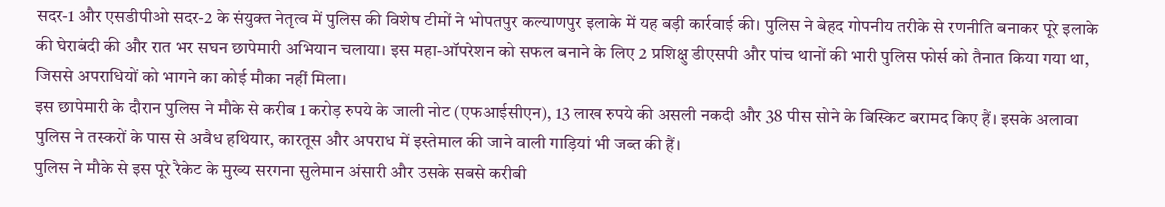सदर-1 और एसडीपीओ सदर-2 के संयुक्त नेतृत्व में पुलिस की विशेष टीमों ने भोपतपुर कल्याणपुर इलाके में यह बड़ी कार्रवाई की। पुलिस ने बेहद गोपनीय तरीके से रणनीति बनाकर पूरे इलाके की घेराबंदी की और रात भर सघन छापेमारी अभियान चलाया। इस महा-ऑपरेशन को सफल बनाने के लिए 2 प्रशिक्षु डीएसपी और पांच थानों की भारी पुलिस फोर्स को तैनात किया गया था, जिससे अपराधियों को भागने का कोई मौका नहीं मिला।
इस छापेमारी के दौरान पुलिस ने मौके से करीब 1 करोड़ रुपये के जाली नोट (एफआईसीएन), 13 लाख रुपये की असली नकदी और 38 पीस सोने के बिस्किट बरामद किए हैं। इसके अलावा पुलिस ने तस्करों के पास से अवैध हथियार, कारतूस और अपराध में इस्तेमाल की जाने वाली गाड़ियां भी जब्त की हैं।
पुलिस ने मौके से इस पूरे रैकेट के मुख्य सरगना सुलेमान अंसारी और उसके सबसे करीबी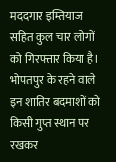मददगार इम्तियाज सहित कुल चार लोगों को गिरफ्तार किया है। भोपतपुर के रहने वाले इन शातिर बदमाशों को किसी गुप्त स्थान पर रखकर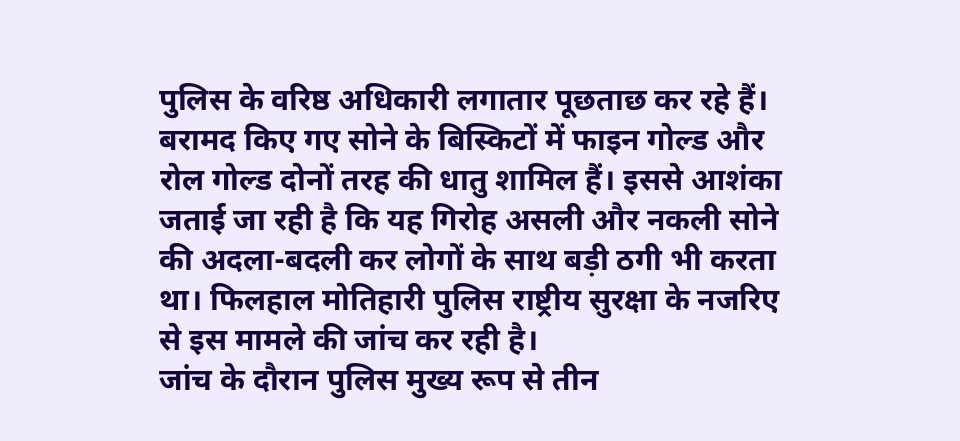पुलिस के वरिष्ठ अधिकारी लगातार पूछताछ कर रहे हैं।
बरामद किए गए सोने के बिस्किटों में फाइन गोल्ड और रोल गोल्ड दोनों तरह की धातु शामिल हैं। इससे आशंका जताई जा रही है कि यह गिरोह असली और नकली सोने की अदला-बदली कर लोगों के साथ बड़ी ठगी भी करता था। फिलहाल मोतिहारी पुलिस राष्ट्रीय सुरक्षा के नजरिए से इस मामले की जांच कर रही है।
जांच के दौरान पुलिस मुख्य रूप से तीन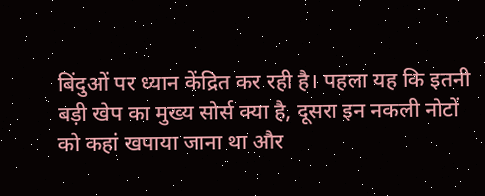बिंदुओं पर ध्यान केंद्रित कर रही है। पहला यह कि इतनी बड़ी खेप का मुख्य सोर्स क्या है, दूसरा इन नकली नोटों को कहां खपाया जाना था और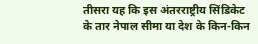तीसरा यह कि इस अंतरराष्ट्रीय सिंडिकेट के तार नेपाल सीमा या देश के किन-किन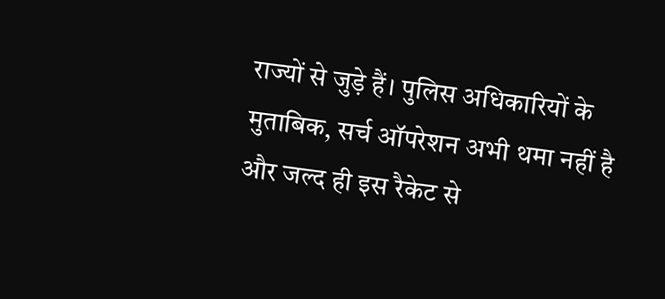राज्यों से जुड़े हैं। पुलिस अधिकारियों के मुताबिक, सर्च ऑपरेशन अभी थमा नहीं है और जल्द ही इस रैकेट से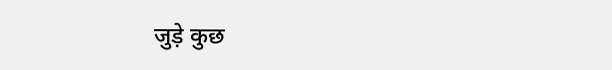जुड़े कुछ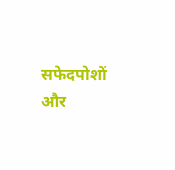सफेदपोशों और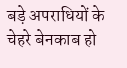बड़े अपराधियों के चेहरे बेनकाब हो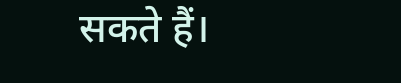सकते हैं।